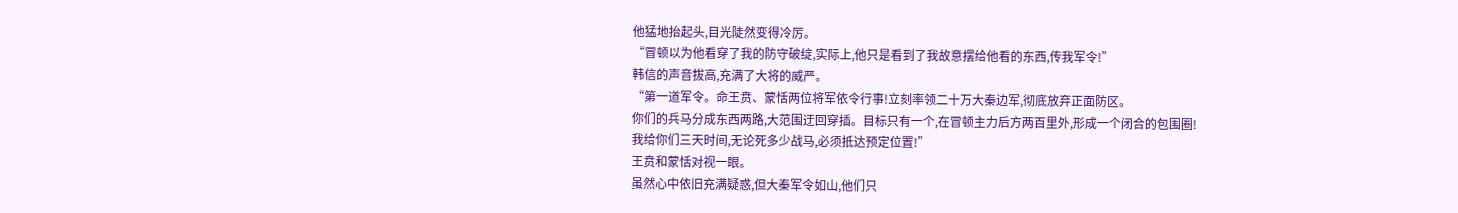他猛地抬起头,目光陡然变得冷厉。
“冒顿以为他看穿了我的防守破绽,实际上,他只是看到了我故意摆给他看的东西,传我军令!”
韩信的声音拔高,充满了大将的威严。
“第一道军令。命王贲、蒙恬两位将军依令行事!立刻率领二十万大秦边军,彻底放弃正面防区。
你们的兵马分成东西两路,大范围迂回穿插。目标只有一个,在冒顿主力后方两百里外,形成一个闭合的包围圈!
我给你们三天时间,无论死多少战马,必须抵达预定位置!”
王贲和蒙恬对视一眼。
虽然心中依旧充满疑惑,但大秦军令如山,他们只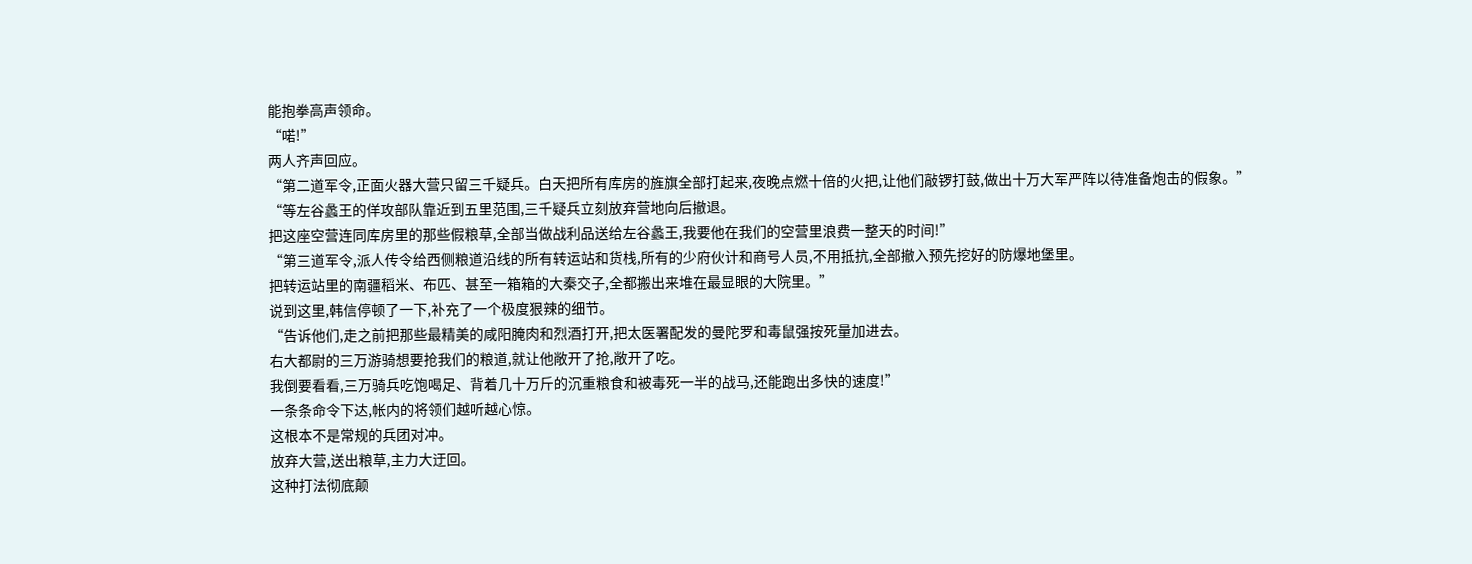能抱拳高声领命。
“喏!”
两人齐声回应。
“第二道军令,正面火器大营只留三千疑兵。白天把所有库房的旌旗全部打起来,夜晚点燃十倍的火把,让他们敲锣打鼓,做出十万大军严阵以待准备炮击的假象。”
“等左谷蠡王的佯攻部队靠近到五里范围,三千疑兵立刻放弃营地向后撤退。
把这座空营连同库房里的那些假粮草,全部当做战利品送给左谷蠡王,我要他在我们的空营里浪费一整天的时间!”
“第三道军令,派人传令给西侧粮道沿线的所有转运站和货栈,所有的少府伙计和商号人员,不用抵抗,全部撤入预先挖好的防爆地堡里。
把转运站里的南疆稻米、布匹、甚至一箱箱的大秦交子,全都搬出来堆在最显眼的大院里。”
说到这里,韩信停顿了一下,补充了一个极度狠辣的细节。
“告诉他们,走之前把那些最精美的咸阳腌肉和烈酒打开,把太医署配发的曼陀罗和毒鼠强按死量加进去。
右大都尉的三万游骑想要抢我们的粮道,就让他敞开了抢,敞开了吃。
我倒要看看,三万骑兵吃饱喝足、背着几十万斤的沉重粮食和被毒死一半的战马,还能跑出多快的速度!”
一条条命令下达,帐内的将领们越听越心惊。
这根本不是常规的兵团对冲。
放弃大营,送出粮草,主力大迂回。
这种打法彻底颠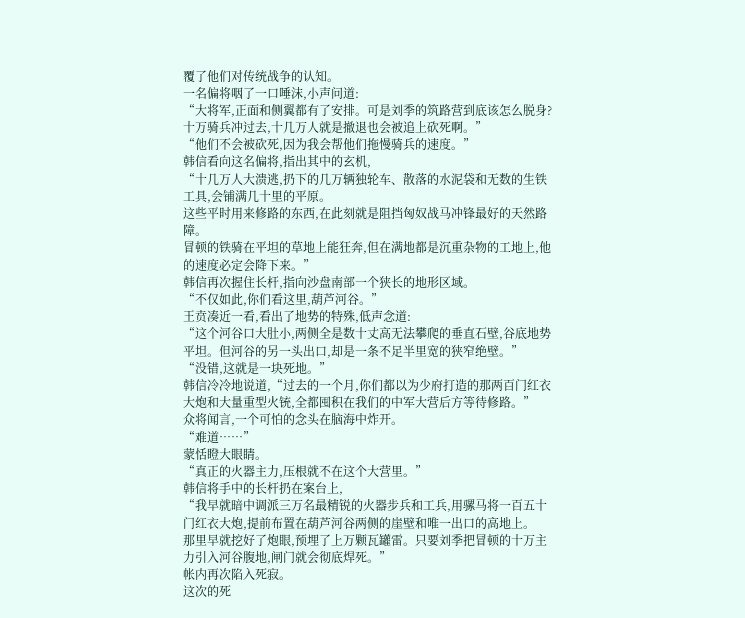覆了他们对传统战争的认知。
一名偏将咽了一口唾沫,小声问道:
“大将军,正面和侧翼都有了安排。可是刘季的筑路营到底该怎么脱身?十万骑兵冲过去,十几万人就是撤退也会被追上砍死啊。”
“他们不会被砍死,因为我会帮他们拖慢骑兵的速度。”
韩信看向这名偏将,指出其中的玄机,
“十几万人大溃逃,扔下的几万辆独轮车、散落的水泥袋和无数的生铁工具,会铺满几十里的平原。
这些平时用来修路的东西,在此刻就是阻挡匈奴战马冲锋最好的天然路障。
冒顿的铁骑在平坦的草地上能狂奔,但在满地都是沉重杂物的工地上,他的速度必定会降下来。”
韩信再次握住长杆,指向沙盘南部一个狭长的地形区域。
“不仅如此,你们看这里,葫芦河谷。”
王贲凑近一看,看出了地势的特殊,低声念道:
“这个河谷口大肚小,两侧全是数十丈高无法攀爬的垂直石壁,谷底地势平坦。但河谷的另一头出口,却是一条不足半里宽的狭窄绝壁。”
“没错,这就是一块死地。”
韩信冷冷地说道,“过去的一个月,你们都以为少府打造的那两百门红衣大炮和大量重型火铳,全都囤积在我们的中军大营后方等待修路。”
众将闻言,一个可怕的念头在脑海中炸开。
“难道……”
蒙恬瞪大眼睛。
“真正的火器主力,压根就不在这个大营里。”
韩信将手中的长杆扔在案台上,
“我早就暗中调派三万名最精锐的火器步兵和工兵,用骡马将一百五十门红衣大炮,提前布置在葫芦河谷两侧的崖壁和唯一出口的高地上。
那里早就挖好了炮眼,预埋了上万颗瓦罐雷。只要刘季把冒顿的十万主力引入河谷腹地,闸门就会彻底焊死。”
帐内再次陷入死寂。
这次的死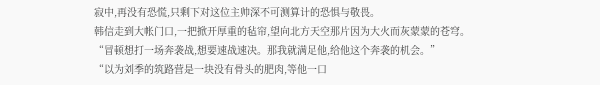寂中,再没有恐慌,只剩下对这位主帅深不可测算计的恐惧与敬畏。
韩信走到大帐门口,一把掀开厚重的毡帘,望向北方天空那片因为大火而灰蒙蒙的苍穹。
“冒顿想打一场奔袭战,想要速战速决。那我就满足他,给他这个奔袭的机会。”
“以为刘季的筑路营是一块没有骨头的肥肉,等他一口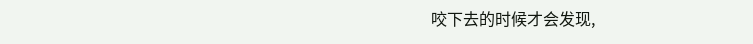咬下去的时候才会发现,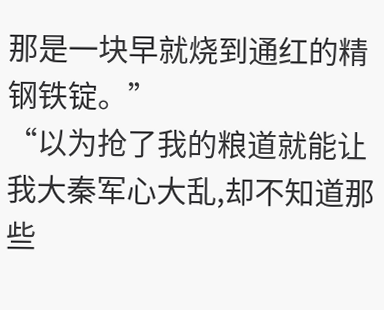那是一块早就烧到通红的精钢铁锭。”
“以为抢了我的粮道就能让我大秦军心大乱,却不知道那些